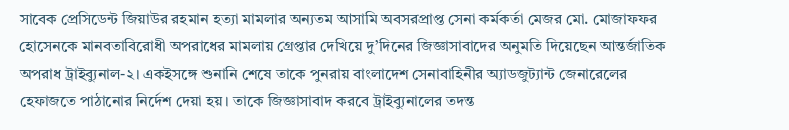সাবেক প্রেসিডেন্ট জিয়াউর রহমান হত্যা মামলার অন্যতম আসামি অবসরপ্রাপ্ত সেনা কর্মকর্তা মেজর মো. মোজাফফর হোসেনকে মানবতাবিরোধী অপরাধের মামলায় গ্রেপ্তার দেখিয়ে দু’দিনের জিজ্ঞাসাবাদের অনুমতি দিয়েছেন আন্তর্জাতিক অপরাধ ট্রাইব্যুনাল-২। একইসঙ্গে শুনানি শেষে তাকে পুনরায় বাংলাদেশ সেনাবাহিনীর অ্যাডজুট্যান্ট জেনারেলের হেফাজতে পাঠানোর নির্দেশ দেয়া হয়। তাকে জিজ্ঞাসাবাদ করবে ট্রাইব্যুনালের তদন্ত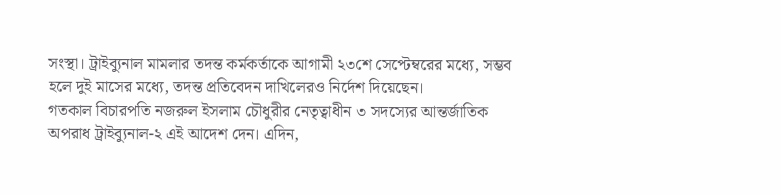সংস্থা। ট্রাইব্যুনাল মামলার তদন্ত কর্মকর্তাকে আগামী ২৩শে সেপ্টেম্বরের মধ্যে, সম্ভব হলে দুই মাসের মধ্যে, তদন্ত প্রতিবেদন দাখিলেরও নির্দেশ দিয়েছেন।
গতকাল বিচারপতি নজরুল ইসলাম চৌধুরীর নেতৃত্বাধীন ৩ সদস্যের আন্তর্জাতিক অপরাধ ট্রাইব্যুনাল-২ এই আদেশ দেন। এদিন,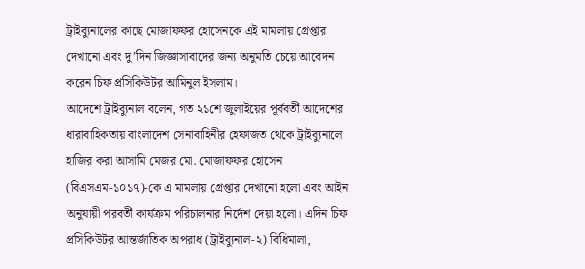ট্রাইব্যুনালের কাছে মোজাফফর হোসেনকে এই মামলায় গ্রেপ্তার দেখানো এবং দু’দিন জিজ্ঞাসাবাদের জন্য অনুমতি চেয়ে আবেদন করেন চিফ প্রসিকিউটর আমিনুল ইসলাম।
আদেশে ট্রাইব্যুনাল বলেন, গত ২১শে জুলাইয়ের পূর্ববর্তী আদেশের ধারাবাহিকতায় বাংলাদেশ সেনাবাহিনীর হেফাজত থেকে ট্রাইব্যুনালে হাজির করা আসামি মেজর মো. মোজাফফর হোসেন (বিএসএম-১০১৭)-কে এ মামলায় গ্রেপ্তার দেখানো হলো এবং আইন অনুযায়ী পরবর্তী কার্যক্রম পরিচালনার নির্দেশ দেয়া হলো। এদিন চিফ প্রসিকিউটর আন্তর্জাতিক অপরাধ (ট্রাইব্যুনাল-২) বিধিমালা,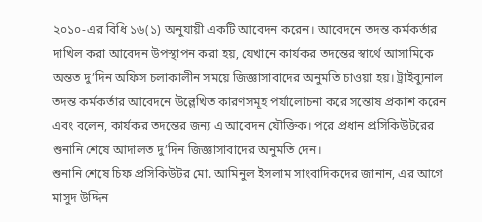২০১০-এর বিধি ১৬(১) অনুযায়ী একটি আবেদন করেন। আবেদনে তদন্ত কর্মকর্তার দাখিল করা আবেদন উপস্থাপন করা হয়, যেখানে কার্যকর তদন্তের স্বার্থে আসামিকে অন্তত দু’দিন অফিস চলাকালীন সময়ে জিজ্ঞাসাবাদের অনুমতি চাওয়া হয়। ট্রাইব্যুনাল তদন্ত কর্মকর্তার আবেদনে উল্লেখিত কারণসমূহ পর্যালোচনা করে সন্তোষ প্রকাশ করেন এবং বলেন, কার্যকর তদন্তের জন্য এ আবেদন যৌক্তিক। পরে প্রধান প্রসিকিউটরের শুনানি শেষে আদালত দু’দিন জিজ্ঞাসাবাদের অনুমতি দেন।
শুনানি শেষে চিফ প্রসিকিউটর মো. আমিনুল ইসলাম সাংবাদিকদের জানান, এর আগে মাসুদ উদ্দিন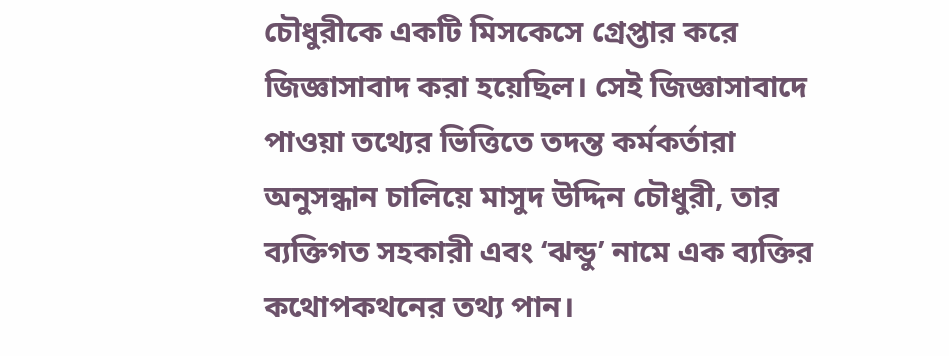চৌধুরীকে একটি মিসকেসে গ্রেপ্তার করে জিজ্ঞাসাবাদ করা হয়েছিল। সেই জিজ্ঞাসাবাদে পাওয়া তথ্যের ভিত্তিতে তদন্ত কর্মকর্তারা অনুসন্ধান চালিয়ে মাসুদ উদ্দিন চৌধুরী, তার ব্যক্তিগত সহকারী এবং ‘ঝন্ডু’ নামে এক ব্যক্তির কথোপকথনের তথ্য পান।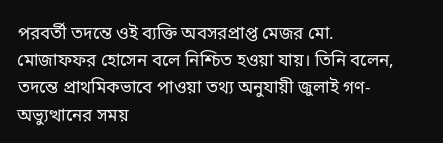পরবর্তী তদন্তে ওই ব্যক্তি অবসরপ্রাপ্ত মেজর মো. মোজাফফর হোসেন বলে নিশ্চিত হওয়া যায়। তিনি বলেন, তদন্তে প্রাথমিকভাবে পাওয়া তথ্য অনুযায়ী জুলাই গণ-অভ্যুত্থানের সময়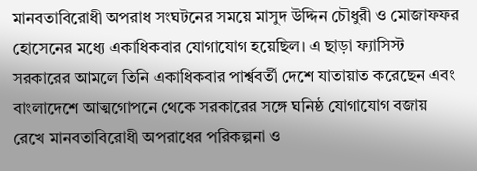মানবতাবিরোধী অপরাধ সংঘটনের সময়ে মাসুদ উদ্দিন চৌধুরী ও মোজাফফর হোসেনের মধ্যে একাধিকবার যোগাযোগ হয়েছিল। এ ছাড়া ফ্যাসিস্ট সরকারের আমলে তিনি একাধিকবার পার্শ্ববর্তী দেশে যাতায়াত করেছেন এবং বাংলাদেশে আত্মগোপনে থেকে সরকারের সঙ্গে ঘনিষ্ঠ যোগাযোগ বজায় রেখে মানবতাবিরোধী অপরাধের পরিকল্পনা ও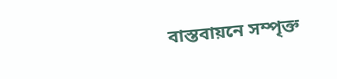বাস্তবায়নে সম্পৃক্ত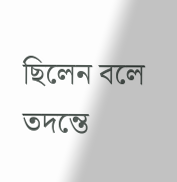ছিলেন বলে তদন্তে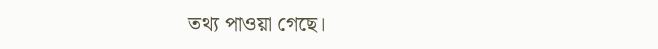তথ্য পাওয়া গেছে।